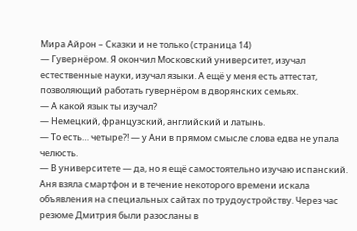Мира Айрон – Сказки и не только (страница 14)
— Гувернёром. Я окончил Московский университет, изучал естественные науки, изучал языки. А ещё у меня есть аттестат, позволяющий работать гувернёром в дворянских семьях.
— А какой язык ты изучал?
— Немецкий, французский, английский и латынь.
— То есть… четыре?! — у Ани в прямом смысле слова едва не упала челюсть.
— В университете — да, но я ещё самостоятельно изучаю испанский.
Аня взяла смартфон и в течение некоторого времени искала объявления на специальных сайтах по трудоустройству. Через час резюме Дмитрия были разосланы в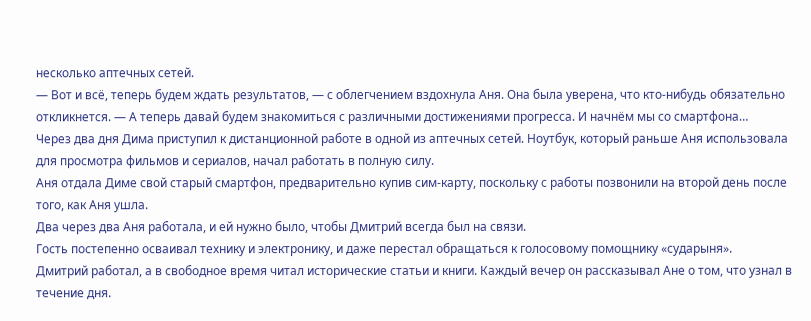несколько аптечных сетей.
— Вот и всё, теперь будем ждать результатов, — с облегчением вздохнула Аня. Она была уверена, что кто-нибудь обязательно откликнется. — А теперь давай будем знакомиться с различными достижениями прогресса. И начнём мы со смартфона…
Через два дня Дима приступил к дистанционной работе в одной из аптечных сетей. Ноутбук, который раньше Аня использовала для просмотра фильмов и сериалов, начал работать в полную силу.
Аня отдала Диме свой старый смартфон, предварительно купив сим-карту, поскольку с работы позвонили на второй день после того, как Аня ушла.
Два через два Аня работала, и ей нужно было, чтобы Дмитрий всегда был на связи.
Гость постепенно осваивал технику и электронику, и даже перестал обращаться к голосовому помощнику «сударыня».
Дмитрий работал, а в свободное время читал исторические статьи и книги. Каждый вечер он рассказывал Ане о том, что узнал в течение дня.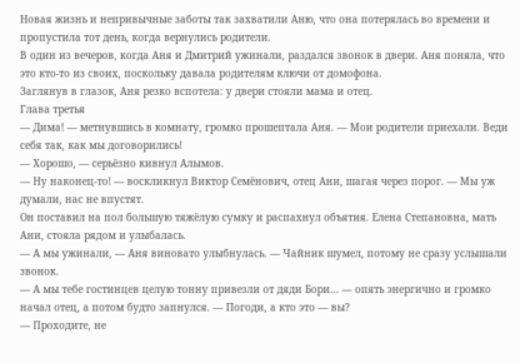Новая жизнь и непривычные заботы так захватили Аню, что она потерялась во времени и пропустила тот день, когда вернулись родители.
В один из вечеров, когда Аня и Дмитрий ужинали, раздался звонок в двери. Аня поняла, что это кто-то из своих, поскольку давала родителям ключи от домофона.
Заглянув в глазок, Аня резко вспотела: у двери стояли мама и отец.
Глава третья
— Дима! — метнувшись в комнату, громко прошептала Аня. — Мои родители приехали. Веди себя так, как мы договорились!
— Хорошо, — серьёзно кивнул Алымов.
— Ну наконец-то! — воскликнул Виктор Семёнович, отец Ани, шагая через порог. — Мы уж думали, нас не впустят.
Он поставил на пол большую тяжёлую сумку и распахнул объятия. Елена Степановна, мать Ани, стояла рядом и улыбалась.
— А мы ужинали, — Аня виновато улыбнулась. — Чайник шумел, потому не сразу услышали звонок.
— А мы тебе гостинцев целую тонну привезли от дяди Бори… — опять энергично и громко начал отец, а потом будто запнулся. — Погоди, а кто это — вы?
— Проходите, не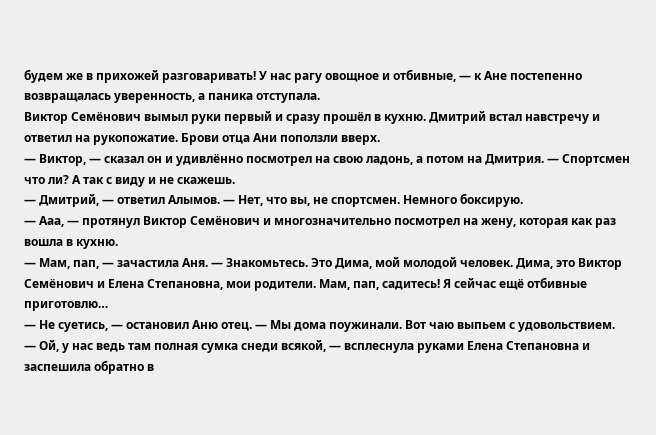будем же в прихожей разговаривать! У нас рагу овощное и отбивные, — к Ане постепенно возвращалась уверенность, а паника отступала.
Виктор Семёнович вымыл руки первый и сразу прошёл в кухню. Дмитрий встал навстречу и ответил на рукопожатие. Брови отца Ани поползли вверх.
— Виктор, — сказал он и удивлённо посмотрел на свою ладонь, а потом на Дмитрия. — Спортсмен что ли? А так с виду и не скажешь.
— Дмитрий, — ответил Алымов. — Нет, что вы, не спортсмен. Немного боксирую.
— Ааа, — протянул Виктор Семёнович и многозначительно посмотрел на жену, которая как раз вошла в кухню.
— Мам, пап, — зачастила Аня. — Знакомьтесь. Это Дима, мой молодой человек. Дима, это Виктор Семёнович и Елена Степановна, мои родители. Мам, пап, садитесь! Я сейчас ещё отбивные приготовлю…
— Не суетись, — остановил Аню отец. — Мы дома поужинали. Вот чаю выпьем с удовольствием.
— Ой, у нас ведь там полная сумка снеди всякой, — всплеснула руками Елена Степановна и заспешила обратно в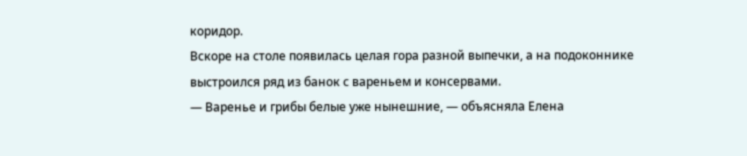коридор.
Вскоре на столе появилась целая гора разной выпечки, а на подоконнике выстроился ряд из банок с вареньем и консервами.
— Варенье и грибы белые уже нынешние, — объясняла Елена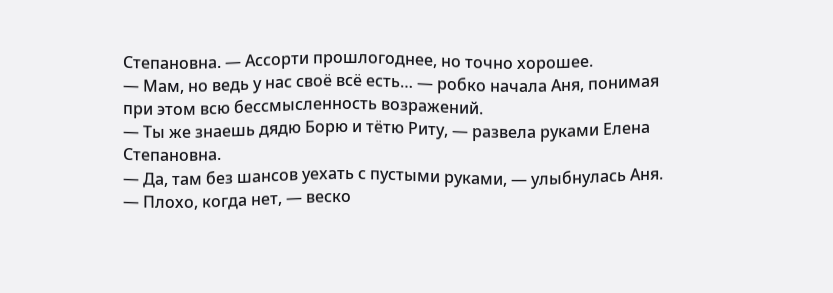Степановна. — Ассорти прошлогоднее, но точно хорошее.
— Мам, но ведь у нас своё всё есть… — робко начала Аня, понимая при этом всю бессмысленность возражений.
— Ты же знаешь дядю Борю и тётю Риту, — развела руками Елена Степановна.
— Да, там без шансов уехать с пустыми руками, — улыбнулась Аня.
— Плохо, когда нет, — веско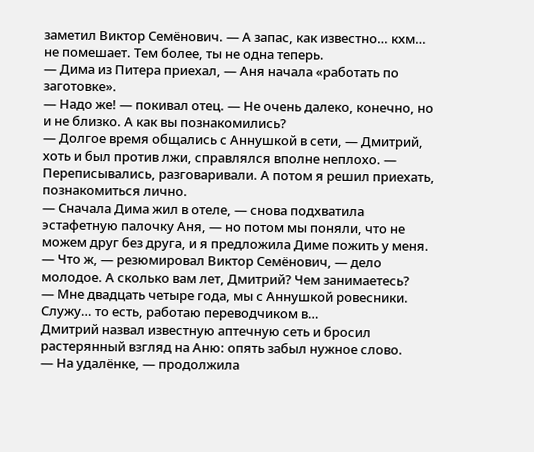заметил Виктор Семёнович. — А запас, как известно… кхм… не помешает. Тем более, ты не одна теперь.
— Дима из Питера приехал, — Аня начала «работать по заготовке».
— Надо же! — покивал отец. — Не очень далеко, конечно, но и не близко. А как вы познакомились?
— Долгое время общались с Аннушкой в сети, — Дмитрий, хоть и был против лжи, справлялся вполне неплохо. — Переписывались, разговаривали. А потом я решил приехать, познакомиться лично.
— Сначала Дима жил в отеле, — снова подхватила эстафетную палочку Аня, — но потом мы поняли, что не можем друг без друга, и я предложила Диме пожить у меня.
— Что ж, — резюмировал Виктор Семёнович, — дело молодое. А сколько вам лет, Дмитрий? Чем занимаетесь?
— Мне двадцать четыре года, мы с Аннушкой ровесники. Служу… то есть, работаю переводчиком в…
Дмитрий назвал известную аптечную сеть и бросил растерянный взгляд на Аню: опять забыл нужное слово.
— На удалёнке, — продолжила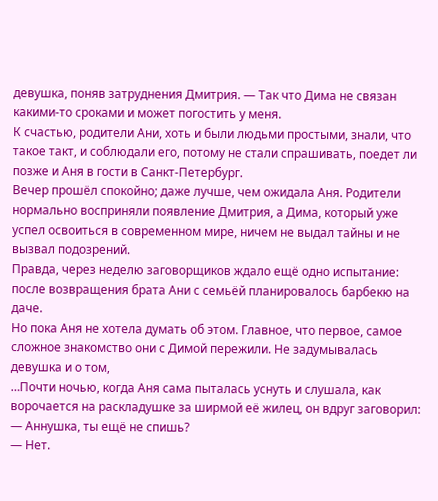девушка, поняв затруднения Дмитрия. — Так что Дима не связан какими-то сроками и может погостить у меня.
К счастью, родители Ани, хоть и были людьми простыми, знали, что такое такт, и соблюдали его, потому не стали спрашивать, поедет ли позже и Аня в гости в Санкт-Петербург.
Вечер прошёл спокойно; даже лучше, чем ожидала Аня. Родители нормально восприняли появление Дмитрия, а Дима, который уже успел освоиться в современном мире, ничем не выдал тайны и не вызвал подозрений.
Правда, через неделю заговорщиков ждало ещё одно испытание: после возвращения брата Ани с семьёй планировалось барбекю на даче.
Но пока Аня не хотела думать об этом. Главное, что первое, самое сложное знакомство они с Димой пережили. Не задумывалась девушка и о том,
…Почти ночью, когда Аня сама пыталась уснуть и слушала, как ворочается на раскладушке за ширмой её жилец, он вдруг заговорил:
— Аннушка, ты ещё не спишь?
— Нет.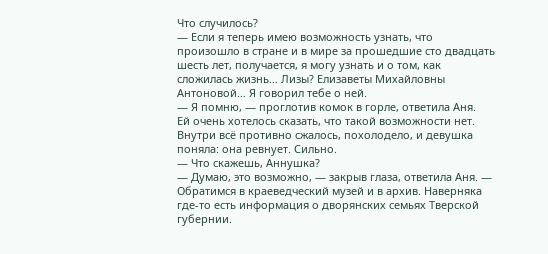Что случилось?
— Если я теперь имею возможность узнать, что произошло в стране и в мире за прошедшие сто двадцать шесть лет, получается, я могу узнать и о том, как сложилась жизнь… Лизы? Елизаветы Михайловны Антоновой… Я говорил тебе о ней.
— Я помню, — проглотив комок в горле, ответила Аня.
Ей очень хотелось сказать, что такой возможности нет. Внутри всё противно сжалось, похолодело, и девушка поняла: она ревнует. Сильно.
— Что скажешь, Аннушка?
— Думаю, это возможно, — закрыв глаза, ответила Аня. — Обратимся в краеведческий музей и в архив. Наверняка где-то есть информация о дворянских семьях Тверской губернии.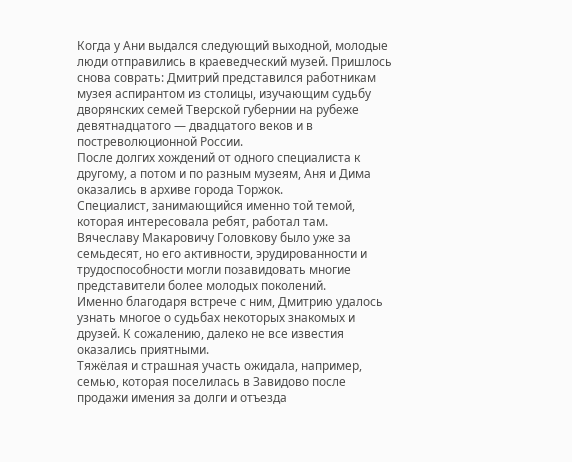Когда у Ани выдался следующий выходной, молодые люди отправились в краеведческий музей. Пришлось снова соврать: Дмитрий представился работникам музея аспирантом из столицы, изучающим судьбу дворянских семей Тверской губернии на рубеже девятнадцатого — двадцатого веков и в постреволюционной России.
После долгих хождений от одного специалиста к другому, а потом и по разным музеям, Аня и Дима оказались в архиве города Торжок.
Специалист, занимающийся именно той темой, которая интересовала ребят, работал там. Вячеславу Макаровичу Головкову было уже за семьдесят, но его активности, эрудированности и трудоспособности могли позавидовать многие представители более молодых поколений.
Именно благодаря встрече с ним, Дмитрию удалось узнать многое о судьбах некоторых знакомых и друзей. К сожалению, далеко не все известия оказались приятными.
Тяжёлая и страшная участь ожидала, например, семью, которая поселилась в Завидово после продажи имения за долги и отъезда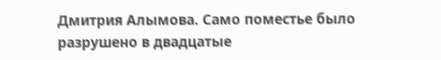Дмитрия Алымова. Само поместье было разрушено в двадцатые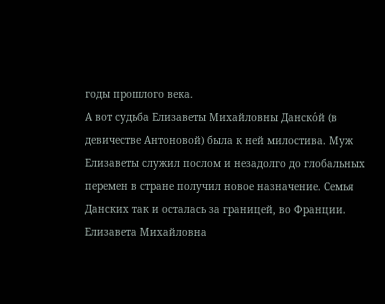годы прошлого века.
А вот судьба Елизаветы Михайловны Данско́й (в девичестве Антоновой) была к ней милостива. Муж Елизаветы служил послом и незадолго до глобальных перемен в стране получил новое назначение. Семья Данских так и осталась за границей, во Франции.
Елизавета Михайловна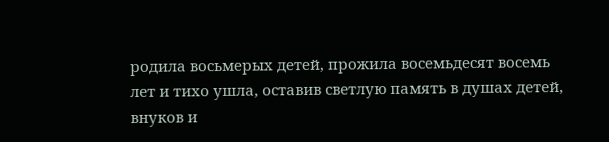родила восьмерых детей, прожила восемьдесят восемь лет и тихо ушла, оставив светлую память в душах детей, внуков и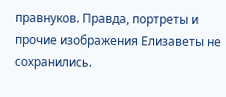правнуков. Правда, портреты и прочие изображения Елизаветы не сохранились.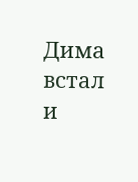Дима встал и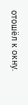отошёл к окну.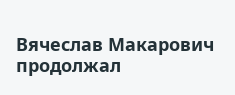Вячеслав Макарович продолжал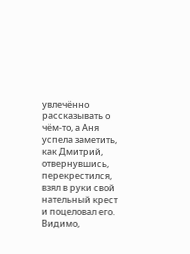увлечённо рассказывать о чём-то, а Аня успела заметить, как Дмитрий, отвернувшись, перекрестился, взял в руки свой нательный крест и поцеловал его. Видимо,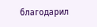благодарил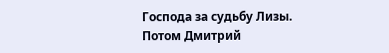Господа за судьбу Лизы.
Потом Дмитрий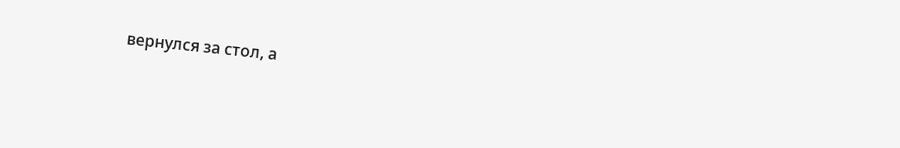вернулся за стол, а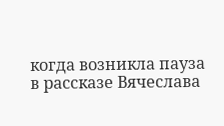когда возникла пауза в рассказе Вячеслава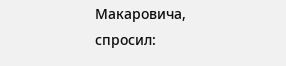Макаровича, спросил: